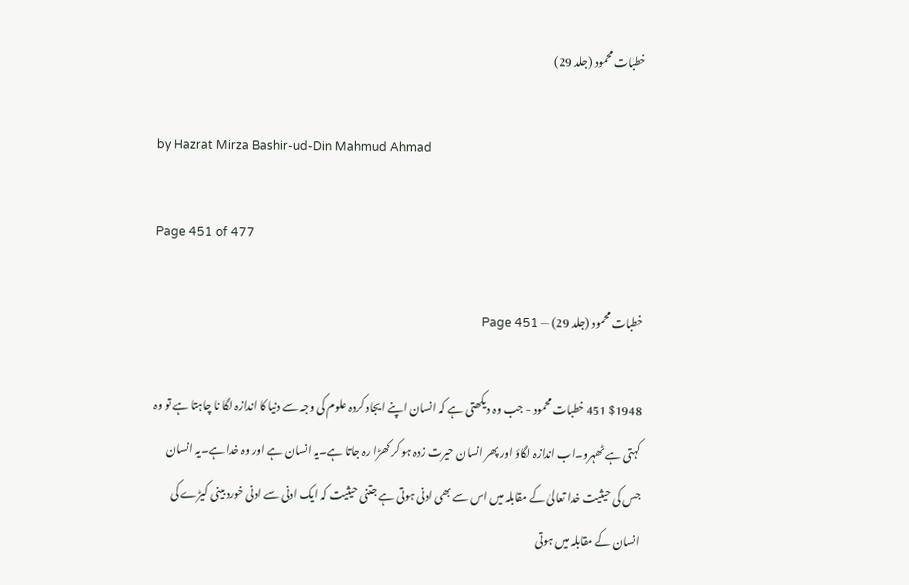خطبات محمود (جلد 29)

by Hazrat Mirza Bashir-ud-Din Mahmud Ahmad

Page 451 of 477

خطبات محمود (جلد 29) — Page 451

$1948 451 خطبات محمود - جب وہ دیکھتی ہے کہ انسان اپنے ایجاد کردہ علوم کی وجہ سے دنیا کا اندازہ لگا نا چاہتا ہے تو وہ کہتی ہے ٹھہرو۔اب اندازہ لگاؤ اور پھر انسان حیرت زدہ ہو کر کھڑا رہ جاتا ہے۔یہ انسان ہے اور وہ خدا ہے۔یہ انسان جس کی حیثیت خدا تعالیٰ کے مقابلہ میں اس سے بھی ادنی ہوتی ہے جتنی حیثیت کہ ایک ادنی سے ادنی خورد بینی کیڑے کی انسان کے مقابلہ میں ہوتی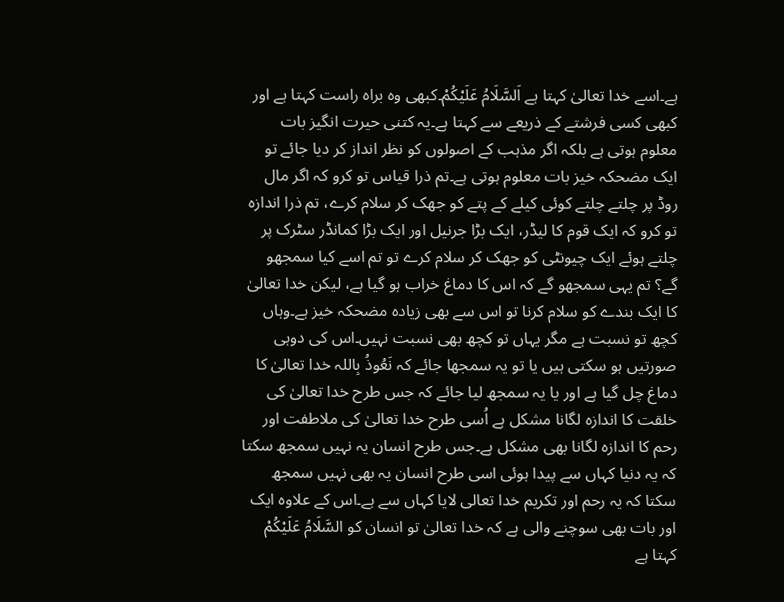ہے۔اسے خدا تعالیٰ کہتا ہے اَلسَّلَامُ عَلَيْكُمْ۔کبھی وہ براہ راست کہتا ہے اور کبھی کسی فرشتے کے ذریعے سے کہتا ہے۔یہ کتنی حیرت انگیز بات معلوم ہوتی ہے بلکہ اگر مذہب کے اصولوں کو نظر انداز کر دیا جائے تو ایک مضحکہ خیز بات معلوم ہوتی ہے۔تم ذرا قیاس تو کرو کہ اگر مال روڈ پر چلتے چلتے کوئی کیلے کے پتے کو جھک کر سلام کرے، تم ذرا اندازہ تو کرو کہ ایک قوم کا لیڈر، ایک بڑا جرنیل اور ایک بڑا کمانڈر سٹرک پر چلتے ہوئے ایک چیونٹی کو جھک کر سلام کرے تو تم اسے کیا سمجھو گے؟ تم یہی سمجھو گے کہ اس کا دماغ خراب ہو گیا ہے، لیکن خدا تعالیٰ کا ایک بندے کو سلام کرنا تو اس سے بھی زیادہ مضحکہ خیز ہے۔وہاں کچھ تو نسبت ہے مگر یہاں تو کچھ بھی نسبت نہیں۔اس کی دوہی صورتیں ہو سکتی ہیں یا تو یہ سمجھا جائے کہ نَعُوذُ بِاللہ خدا تعالیٰ کا دماغ چل گیا ہے اور یا یہ سمجھ لیا جائے کہ جس طرح خدا تعالیٰ کی خلقت کا اندازہ لگانا مشکل ہے اُسی طرح خدا تعالیٰ کی ملاطفت اور رحم کا اندازہ لگانا بھی مشکل ہے۔جس طرح انسان یہ نہیں سمجھ سکتا کہ یہ دنیا کہاں سے پیدا ہوئی اسی طرح انسان یہ بھی نہیں سمجھ سکتا کہ یہ رحم اور تکریم خدا تعالی لایا کہاں سے ہے۔اس کے علاوہ ایک اور بات بھی سوچنے والی ہے کہ خدا تعالیٰ تو انسان کو السَّلَامُ عَلَيْكُمْ کہتا ہے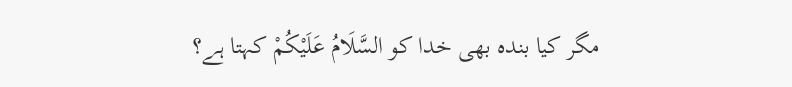مگر کیا بندہ بھی خدا کو السَّلَامُ عَلَيْكُمْ کہتا ہے؟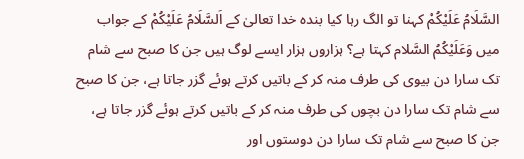السَّلَامُ عَلَيْكُمْ کہنا تو الگ رہا کیا بندہ خدا تعالیٰ کے اَلسَّلَامُ عَلَيْكُمْ کے جواب میں وَعَلَيْكُمُ السَّلام کہتا ہے؟ ہزاروں ہزار ایسے لوگ ہیں جن کا صبح سے شام تک سارا دن بیوی کی طرف منہ کر کے باتیں کرتے ہوئے گزر جاتا ہے، جن کا صبح سے شام تک سارا دن بچوں کی طرف منہ کر کے باتیں کرتے ہوئے گزر جاتا ہے، جن کا صبح سے شام تک سارا دن دوستوں اور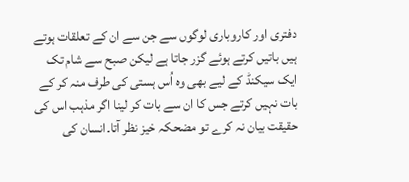دفتری اور کاروباری لوگوں سے جن سے ان کے تعلقات ہوتے ہیں باتیں کرتے ہوئے گزر جاتا ہے لیکن صبح سے شام تک ایک سیکنڈ کے لیے بھی وہ اُس ہستی کی طرف منہ کر کے بات نہیں کرتے جس کا ان سے بات کر لینا اگر مذہب اس کی حقیقت بیان نہ کرے تو مضحکہ خیز نظر آتا۔انسان کی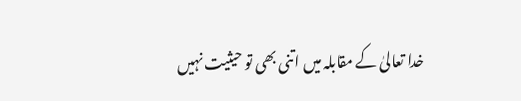خدا تعالیٰ کے مقابلہ میں اتنی بھی تو حیثیت نہیں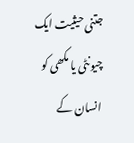جتنی حیثیت ایک چیونٹی یا مکھی کو انسان کے